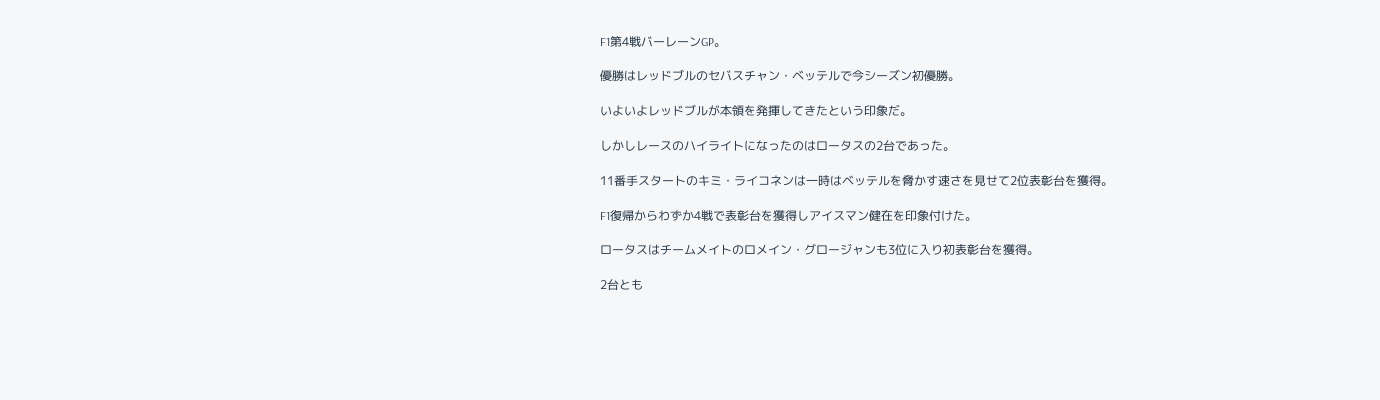F1第4戦バーレーンGP。

優勝はレッドブルのセバスチャン・ベッテルで今シーズン初優勝。

いよいよレッドブルが本領を発揮してきたという印象だ。

しかしレースのハイライトになったのはロータスの2台であった。

11番手スタートのキミ・ライコネンは一時はベッテルを脅かす速さを見せて2位表彰台を獲得。

F1復帰からわずか4戦で表彰台を獲得しアイスマン健在を印象付けた。

ロータスはチームメイトのロメイン・グロージャンも3位に入り初表彰台を獲得。

2台とも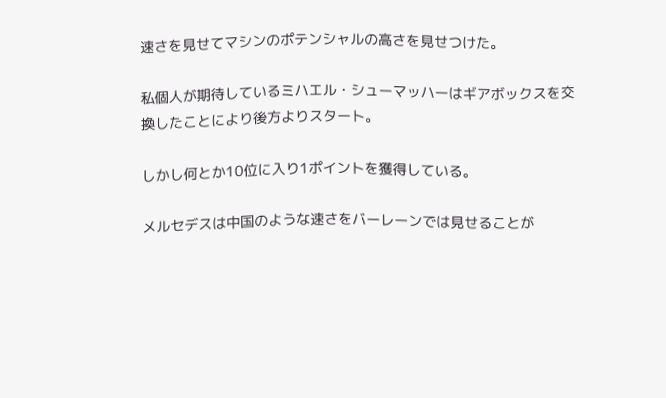速さを見せてマシンのポテンシャルの高さを見せつけた。

私個人が期待しているミハエル・シューマッハーはギアボックスを交換したことにより後方よりスタート。

しかし何とか10位に入り1ポイントを獲得している。

メルセデスは中国のような速さをバーレーンでは見せることが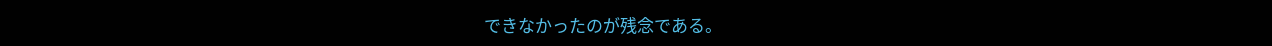できなかったのが残念である。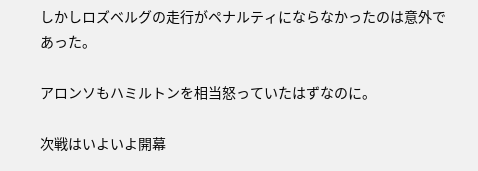しかしロズベルグの走行がペナルティにならなかったのは意外であった。

アロンソもハミルトンを相当怒っていたはずなのに。

次戦はいよいよ開幕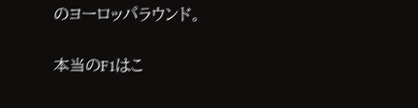のヨーロッパラウンド。

本当のF1はこ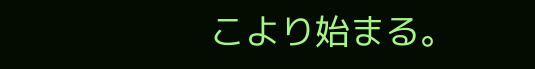こより始まる。